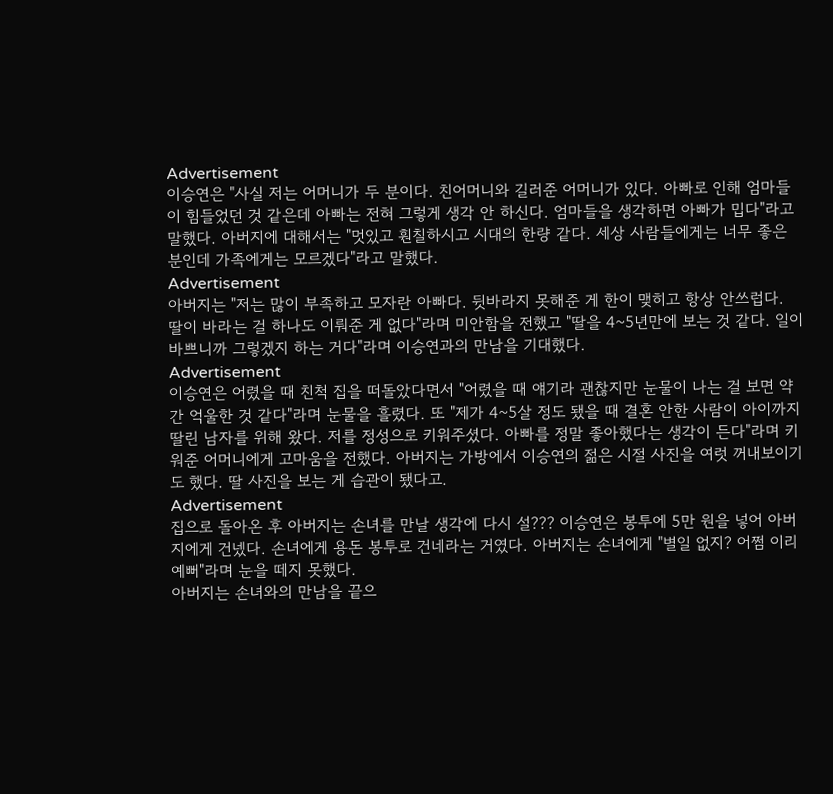Advertisement
이승연은 "사실 저는 어머니가 두 분이다. 친어머니와 길러준 어머니가 있다. 아빠로 인해 엄마들이 힘들었던 것 같은데 아빠는 전혀 그렇게 생각 안 하신다. 엄마들을 생각하면 아빠가 밉다"라고 말했다. 아버지에 대해서는 "멋있고 훤칠하시고 시대의 한량 같다. 세상 사람들에게는 너무 좋은 분인데 가족에게는 모르겠다"라고 말했다.
Advertisement
아버지는 "저는 많이 부족하고 모자란 아빠다. 뒷바라지 못해준 게 한이 맺히고 항상 안쓰럽다. 딸이 바라는 걸 하나도 이뤄준 게 없다"라며 미안함을 전했고 "딸을 4~5년만에 보는 것 같다. 일이 바쁘니까 그렇겠지 하는 거다"라며 이승연과의 만남을 기대했다.
Advertisement
이승연은 어렸을 때 친척 집을 떠돌았다면서 "어렸을 때 얘기라 괜찮지만 눈물이 나는 걸 보면 약간 억울한 것 같다"라며 눈물을 흘렸다. 또 "제가 4~5살 정도 됐을 때 결혼 안한 사람이 아이까지 딸린 남자를 위해 왔다. 저를 정성으로 키워주셨다. 아빠를 정말 좋아했다는 생각이 든다"라며 키워준 어머니에게 고마움을 전했다. 아버지는 가방에서 이승연의 젊은 시절 사진을 여럿 꺼내보이기도 했다. 딸 사진을 보는 게 습관이 됐다고.
Advertisement
집으로 돌아온 후 아버지는 손녀를 만날 생각에 다시 설??? 이승연은 봉투에 5만 원을 넣어 아버지에게 건넸다. 손녀에게 용돈 봉투로 건네라는 거였다. 아버지는 손녀에게 "별일 없지? 어쩜 이리 예뻐"라며 눈을 떼지 못했다.
아버지는 손녀와의 만남을 끝으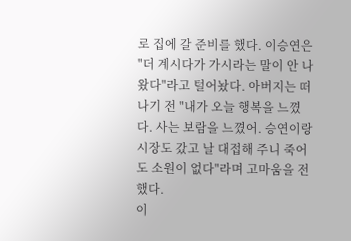로 집에 갈 준비를 했다. 이승연은 "더 계시다가 가시라는 말이 안 나왔다"라고 털어놨다. 아버지는 떠나기 전 "내가 오늘 행복을 느꼈다. 사는 보람을 느꼈어. 승연이랑 시장도 갔고 날 대접해 주니 죽어도 소원이 없다"라며 고마움을 전했다.
이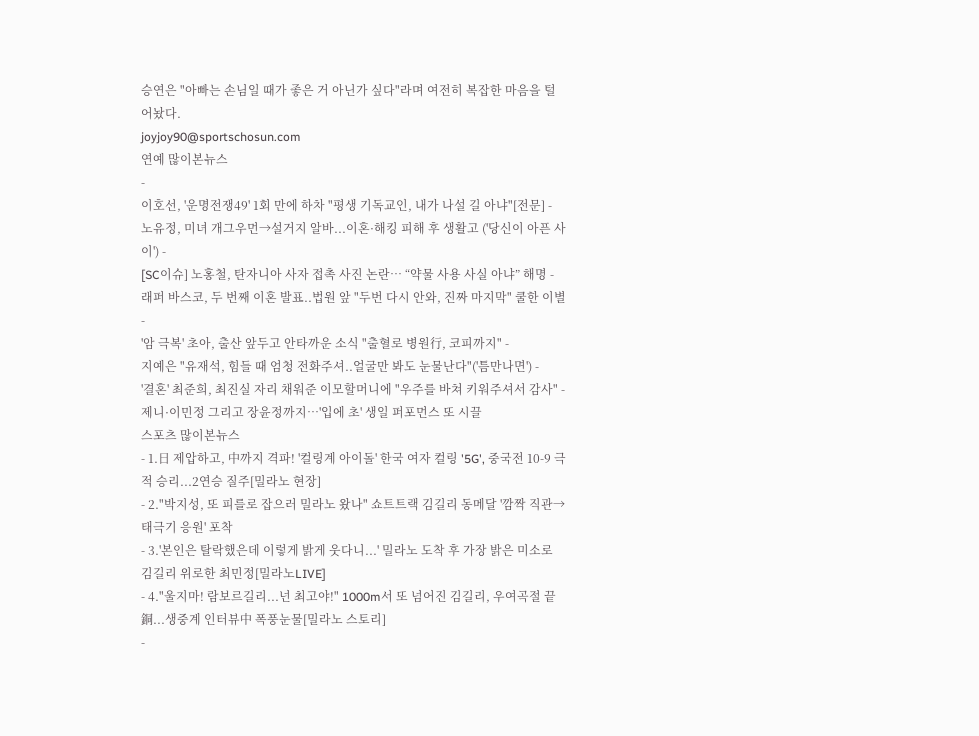승연은 "아빠는 손님일 때가 좋은 거 아닌가 싶다"라며 여전히 복잡한 마음을 털어놨다.
joyjoy90@sportschosun.com
연예 많이본뉴스
-
이호선, '운명전쟁49' 1회 만에 하차 "평생 기독교인, 내가 나설 길 아냐"[전문] -
노유정, 미녀 개그우먼→설거지 알바...이혼·해킹 피해 후 생활고 ('당신이 아픈 사이') -
[SC이슈] 노홍철, 탄자니아 사자 접촉 사진 논란… “약물 사용 사실 아냐” 해명 -
래퍼 바스코, 두 번째 이혼 발표..법원 앞 "두번 다시 안와, 진짜 마지막" 쿨한 이별 -
'암 극복' 초아, 출산 앞두고 안타까운 소식 "출혈로 병원行, 코피까지" -
지예은 "유재석, 힘들 때 엄청 전화주셔..얼굴만 봐도 눈물난다"('틈만나면') -
'결혼' 최준희, 최진실 자리 채워준 이모할머니에 "우주를 바쳐 키워주셔서 감사" -
제니·이민정 그리고 장윤정까지…'입에 초' 생일 퍼포먼스 또 시끌
스포츠 많이본뉴스
- 1.日 제압하고, 中까지 격파! '컬링계 아이돌' 한국 여자 컬링 '5G', 중국전 10-9 극적 승리...2연승 질주[밀라노 현장]
- 2."박지성, 또 피를로 잡으러 밀라노 왔나" 쇼트트랙 김길리 동메달 '깜짝 직관→태극기 응원' 포착
- 3.'본인은 탈락했은데 이렇게 밝게 웃다니...' 밀라노 도착 후 가장 밝은 미소로 김길리 위로한 최민정[밀라노LIVE]
- 4."울지마! 람보르길리...넌 최고야!" 1000m서 또 넘어진 김길리, 우여곡절 끝 銅...생중계 인터뷰中 폭풍눈물[밀라노 스토리]
-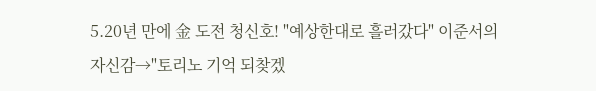5.20년 만에 金 도전 청신호! "예상한대로 흘러갔다" 이준서의 자신감→"토리노 기억 되찾겠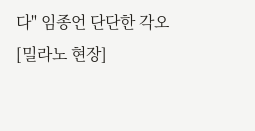다" 임종언 단단한 각오[밀라노 현장]